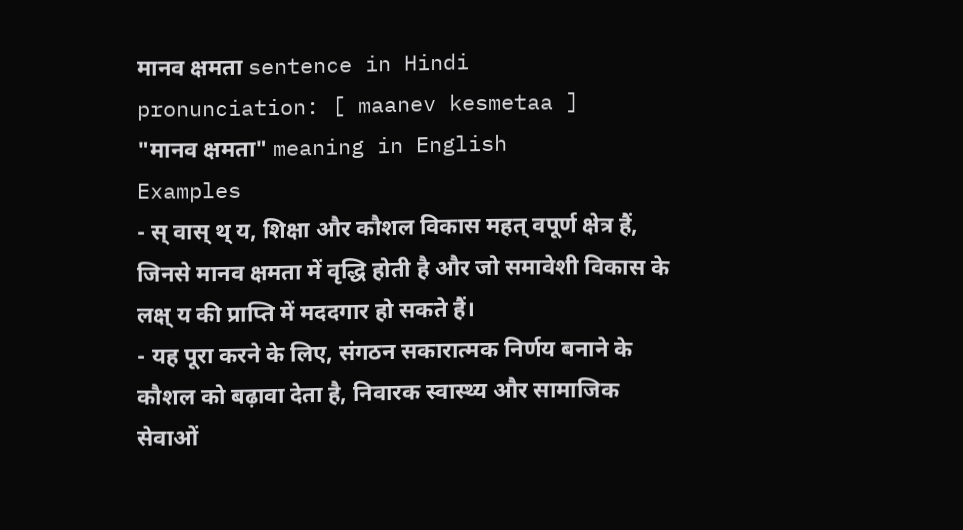मानव क्षमता sentence in Hindi
pronunciation: [ maanev kesmetaa ]
"मानव क्षमता" meaning in English
Examples
- स् वास् थ् य, शिक्षा और कौशल विकास महत् वपूर्ण क्षेत्र हैं, जिनसे मानव क्षमता में वृद्धि होती है और जो समावेशी विकास के लक्ष् य की प्राप्ति में मददगार हो सकते हैं।
- यह पूरा करने के लिए, संगठन सकारात्मक निर्णय बनाने के कौशल को बढ़ावा देता है, निवारक स्वास्थ्य और सामाजिक सेवाओं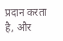प्रदान करता है, और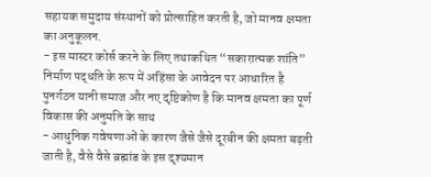सहायक समुदाय संस्थानों को प्रोत्साहित करती है, जो मानव क्षमता का अनुकूलन.
- इस मास्टर कोर्स करने के लिए तथाकथित “सकारात्मक शांति” निर्माण पद्धति के रूप में अहिंसा के आवेदन पर आधारित है पुनर्गठन यानी समाज और नए दृष्टिकोण है कि मानव क्षमता का पूर्ण विकास की अनुमति के साथ
- आधुनिक गवेषणाओं के कारण जैसे जैसे दूरबीन की क्षमता बढ़ती जाती है, वैसे वैसे ब्रह्मांड के इस दृश्यमान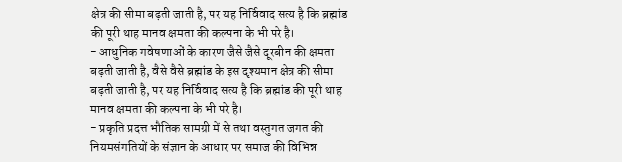क्षेत्र की सीमा बढ़ती जाती है, पर यह निर्विवाद सत्य है कि ब्रह्मांड की पूरी थाह मानव क्षमता की कल्पना के भी परे है।
- आधुनिक गवेषणाओं के कारण जैसे जैसे दूरबीन की क्षमता बढ़ती जाती है, वैसे वैसे ब्रह्मांड के इस दृश्यमान क्षेत्र की सीमा बढ़ती जाती है, पर यह निर्विवाद सत्य है कि ब्रह्मांड की पूरी थाह मानव क्षमता की कल्पना के भी परे है।
- प्रकृति प्रदत्त भौतिक सामग्री में से तथा वस्तुगत जगत की नियमसंगतियों के संज्ञान के आधार पर समाज की विभिन्न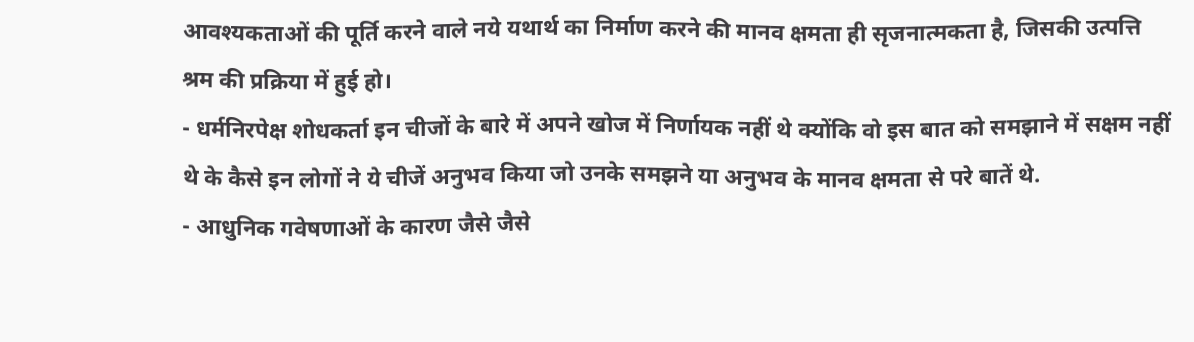आवश्यकताओं की पूर्ति करने वाले नये यथार्थ का निर्माण करने की मानव क्षमता ही सृजनात्मकता है, जिसकी उत्पत्ति श्रम की प्रक्रिया में हुई हो।
- धर्मनिरपेक्ष शोधकर्ता इन चीजों के बारे में अपने खोज में निर्णायक नहीं थे क्योंकि वो इस बात को समझाने में सक्षम नहीं थे के कैसे इन लोगों ने ये चीजें अनुभव किया जो उनके समझने या अनुभव के मानव क्षमता से परे बातें थे.
- आधुनिक गवेषणाओं के कारण जैसे जैसे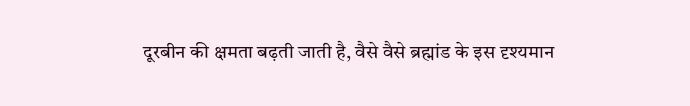दूरबीन की क्षमता बढ़ती जाती है, वैसे वैसे ब्रह्मांड के इस दृश्यमान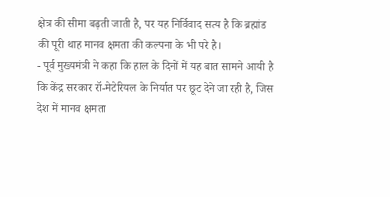क्षेत्र की सीमा बढ़ती जाती है, पर यह निर्विवाद सत्य है कि ब्रह्मांड की पूरी थाह मानव क्षमता की कल्पना के भी परे है।
- पूर्व मुख्यमंत्री ने कहा कि हाल के दिनों में यह बात सामने आयी है कि केंद्र सरकार रॉ-मेटेरियल के निर्यात पर छूट देने जा रही है, जिस देश में मानव क्षमता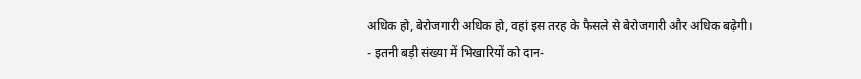अधिक हो, बेरोजगारी अधिक हो, वहां इस तरह के फैसले से बेरोजगारी और अधिक बढ़ेगी।
- इतनी बड़ी संख्या में भिखारियों को दान-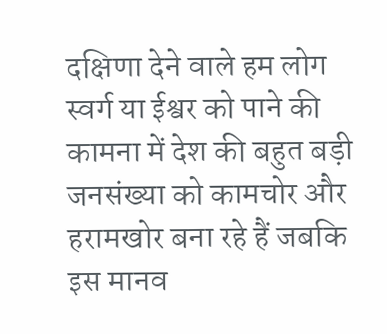दक्षिणा देने वाले हम लोग स्वर्ग या ईश्वर को पाने की कामना में देश की बहुत बड़ी जनसंख्या को कामचोर और हरामखोर बना रहे हैं जबकि इस मानव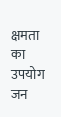क्षमता का उपयोग जन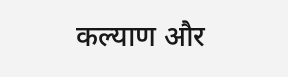कल्याण और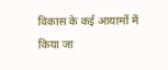विकास के कई आयामों में किया जा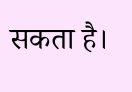सकता है।